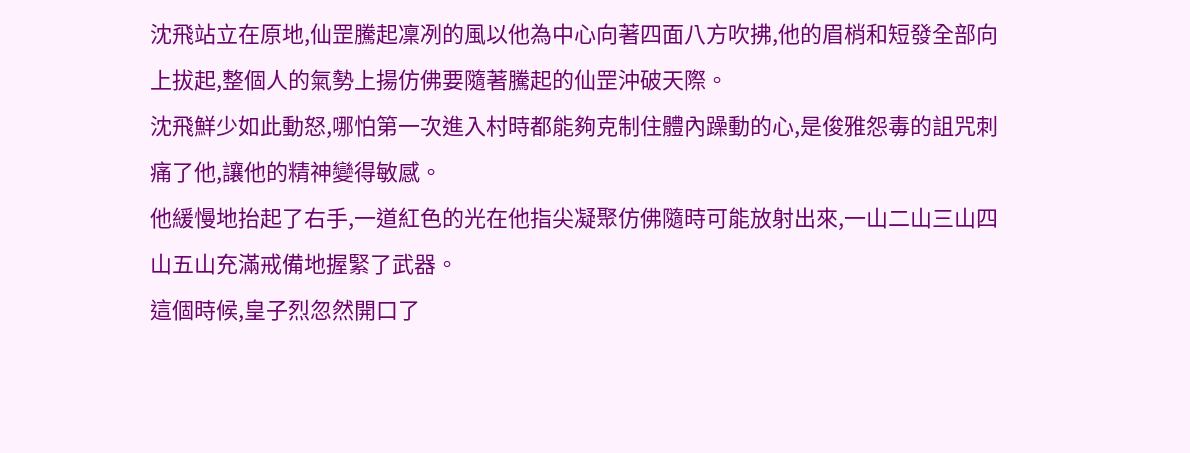沈飛站立在原地,仙罡騰起凜冽的風以他為中心向著四面八方吹拂,他的眉梢和短發全部向上拔起,整個人的氣勢上揚仿佛要隨著騰起的仙罡沖破天際。
沈飛鮮少如此動怒,哪怕第一次進入村時都能夠克制住體內躁動的心,是俊雅怨毒的詛咒刺痛了他,讓他的精神變得敏感。
他緩慢地抬起了右手,一道紅色的光在他指尖凝聚仿佛隨時可能放射出來,一山二山三山四山五山充滿戒備地握緊了武器。
這個時候,皇子烈忽然開口了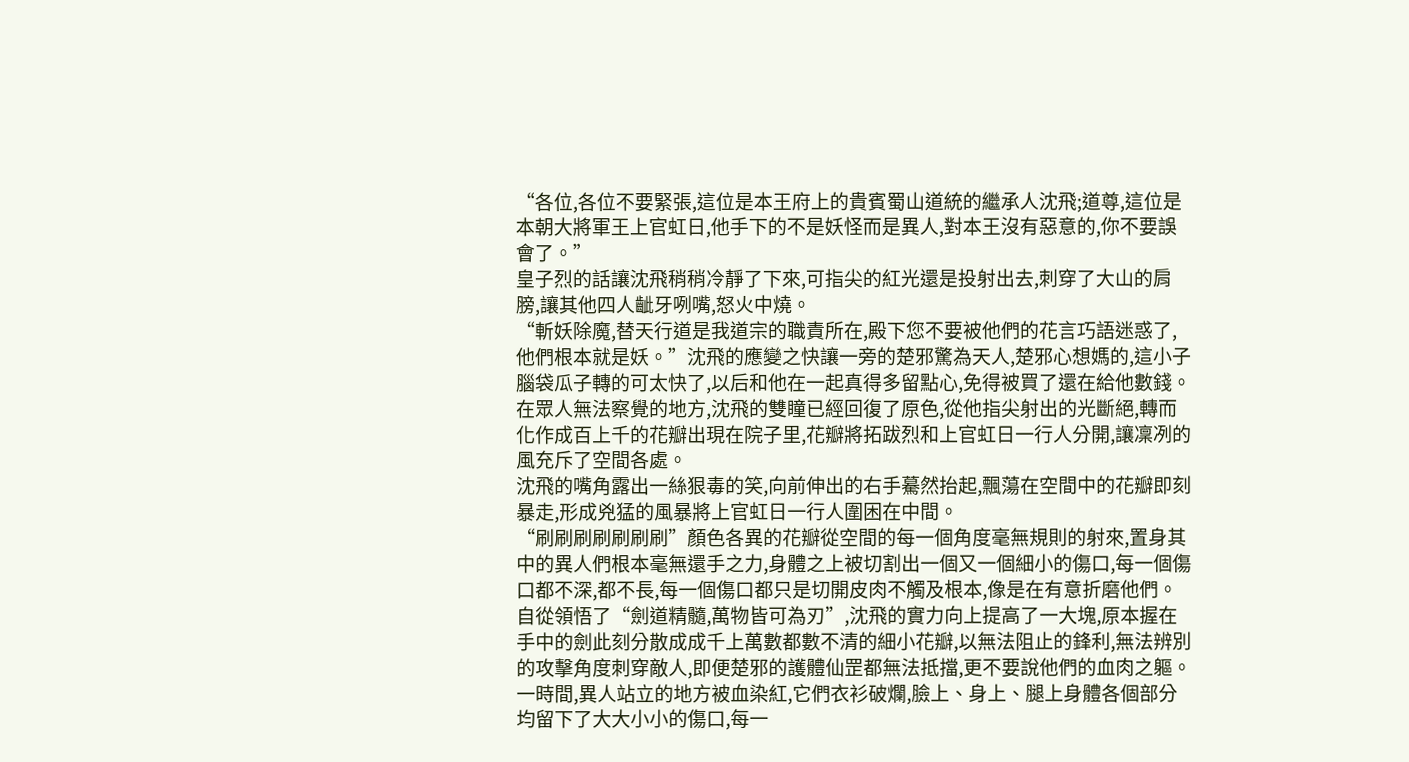“各位,各位不要緊張,這位是本王府上的貴賓蜀山道統的繼承人沈飛;道尊,這位是本朝大將軍王上官虹日,他手下的不是妖怪而是異人,對本王沒有惡意的,你不要誤會了。”
皇子烈的話讓沈飛稍稍冷靜了下來,可指尖的紅光還是投射出去,刺穿了大山的肩膀,讓其他四人齜牙咧嘴,怒火中燒。
“斬妖除魔,替天行道是我道宗的職責所在,殿下您不要被他們的花言巧語迷惑了,他們根本就是妖。”沈飛的應變之快讓一旁的楚邪驚為天人,楚邪心想媽的,這小子腦袋瓜子轉的可太快了,以后和他在一起真得多留點心,免得被買了還在給他數錢。
在眾人無法察覺的地方,沈飛的雙瞳已經回復了原色,從他指尖射出的光斷絕,轉而化作成百上千的花瓣出現在院子里,花瓣將拓跋烈和上官虹日一行人分開,讓凜冽的風充斥了空間各處。
沈飛的嘴角露出一絲狠毒的笑,向前伸出的右手驀然抬起,飄蕩在空間中的花瓣即刻暴走,形成兇猛的風暴將上官虹日一行人圍困在中間。
“刷刷刷刷刷刷刷”顏色各異的花瓣從空間的每一個角度毫無規則的射來,置身其中的異人們根本毫無還手之力,身體之上被切割出一個又一個細小的傷口,每一個傷口都不深,都不長,每一個傷口都只是切開皮肉不觸及根本,像是在有意折磨他們。
自從領悟了“劍道精髓,萬物皆可為刃”,沈飛的實力向上提高了一大塊,原本握在手中的劍此刻分散成成千上萬數都數不清的細小花瓣,以無法阻止的鋒利,無法辨別的攻擊角度刺穿敵人,即便楚邪的護體仙罡都無法抵擋,更不要說他們的血肉之軀。
一時間,異人站立的地方被血染紅,它們衣衫破爛,臉上、身上、腿上身體各個部分均留下了大大小小的傷口,每一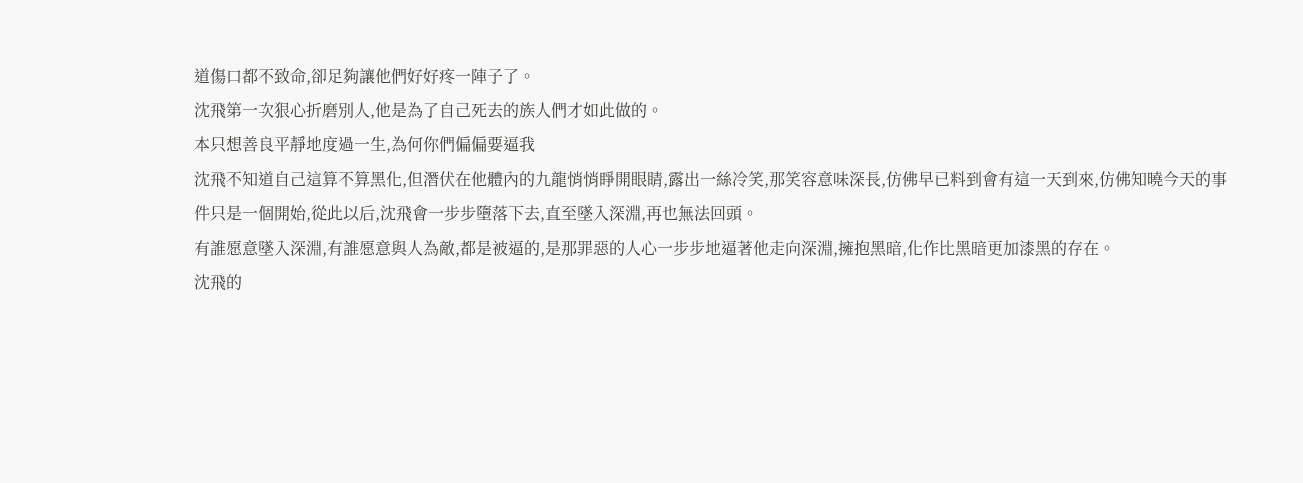道傷口都不致命,卻足夠讓他們好好疼一陣子了。
沈飛第一次狠心折磨別人,他是為了自己死去的族人們才如此做的。
本只想善良平靜地度過一生,為何你們偏偏要逼我
沈飛不知道自己這算不算黑化,但潛伏在他體內的九龍悄悄睜開眼睛,露出一絲冷笑,那笑容意味深長,仿佛早已料到會有這一天到來,仿佛知曉今天的事件只是一個開始,從此以后,沈飛會一步步墮落下去,直至墜入深淵,再也無法回頭。
有誰愿意墜入深淵,有誰愿意與人為敵,都是被逼的,是那罪惡的人心一步步地逼著他走向深淵,擁抱黑暗,化作比黑暗更加漆黑的存在。
沈飛的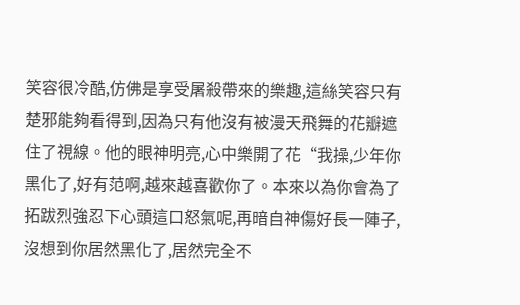笑容很冷酷,仿佛是享受屠殺帶來的樂趣,這絲笑容只有楚邪能夠看得到,因為只有他沒有被漫天飛舞的花瓣遮住了視線。他的眼神明亮,心中樂開了花“我操,少年你黑化了,好有范啊,越來越喜歡你了。本來以為你會為了拓跋烈強忍下心頭這口怒氣呢,再暗自神傷好長一陣子,沒想到你居然黑化了,居然完全不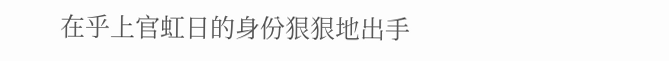在乎上官虹日的身份狠狠地出手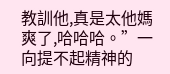教訓他,真是太他媽爽了,哈哈哈。”一向提不起精神的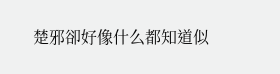楚邪卻好像什么都知道似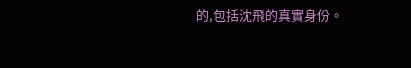的,包括沈飛的真實身份。